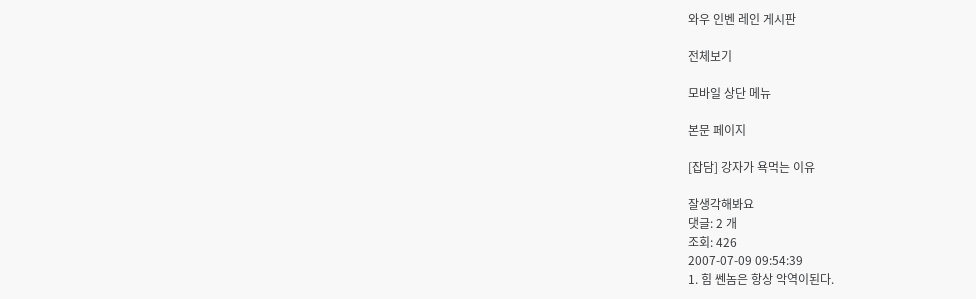와우 인벤 레인 게시판

전체보기

모바일 상단 메뉴

본문 페이지

[잡담] 강자가 욕먹는 이유

잘생각해봐요
댓글: 2 개
조회: 426
2007-07-09 09:54:39
1. 힘 쎈놈은 항상 악역이된다.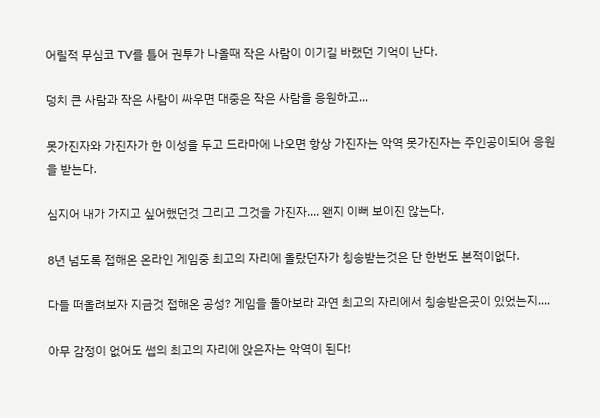어릴적 무심코 TV를 틀어 권투가 나올때 작은 사람이 이기길 바랬던 기억이 난다.

덩치 큰 사람과 작은 사람이 싸우면 대중은 작은 사람을 응원하고...

못가진자와 가진자가 한 이성을 두고 드라마에 나오면 항상 가진자는 악역 못가진자는 주인공이되어 응원을 받는다.

심지어 내가 가지고 싶어했던것 그리고 그것을 가진자.... 왠지 이뻐 보이진 않는다.

8년 넘도록 접해온 온라인 게임중 최고의 자리에 올랐던자가 칭송받는것은 단 한번도 본적이없다.

다들 떠올려보자 지금것 접해온 공성? 게임을 돌아보라 과연 최고의 자리에서 칭송받은곳이 있었는지....

아무 감정이 없어도 썹의 최고의 자리에 앉은자는 악역이 된다!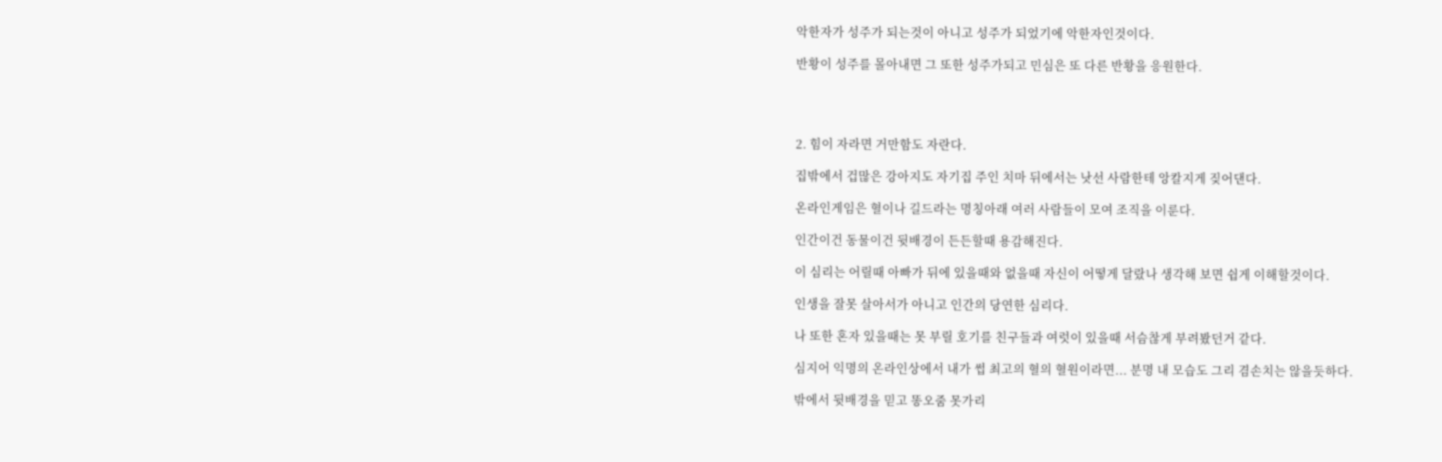악한자가 성주가 되는것이 아니고 성주가 되었기에 악한자인것이다.

반황이 성주를 몰아내면 그 또한 성주가되고 민심은 또 다른 반황을 응원한다.




2. 힘이 자라면 거만함도 자란다.

집밖에서 겁많은 강아지도 자기집 주인 치마 뒤에서는 낫선 사람한테 앙칼지게 짖어댄다.

온라인게임은 혈이나 길드라는 명칭아래 여러 사람들이 모여 조직을 이룬다.

인간이건 동물이건 뒷배경이 든든할때 용감해진다.

이 심리는 어릴때 아빠가 뒤에 있을때와 없을때 자신이 어떻게 달랐나 생각해 보면 쉽게 이해할것이다.

인생을 잘못 살아서가 아니고 인간의 당연한 심리다.

나 또한 혼자 있을때는 못 부릴 호기를 친구들과 여럿이 있을때 서슴찮게 부려봤던거 같다.

심지어 익명의 온라인상에서 내가 썹 최고의 혈의 혈원이라면... 분명 내 모습도 그리 겸손치는 않을듯하다.

밖에서 뒷배경을 믿고 똥오줌 못가리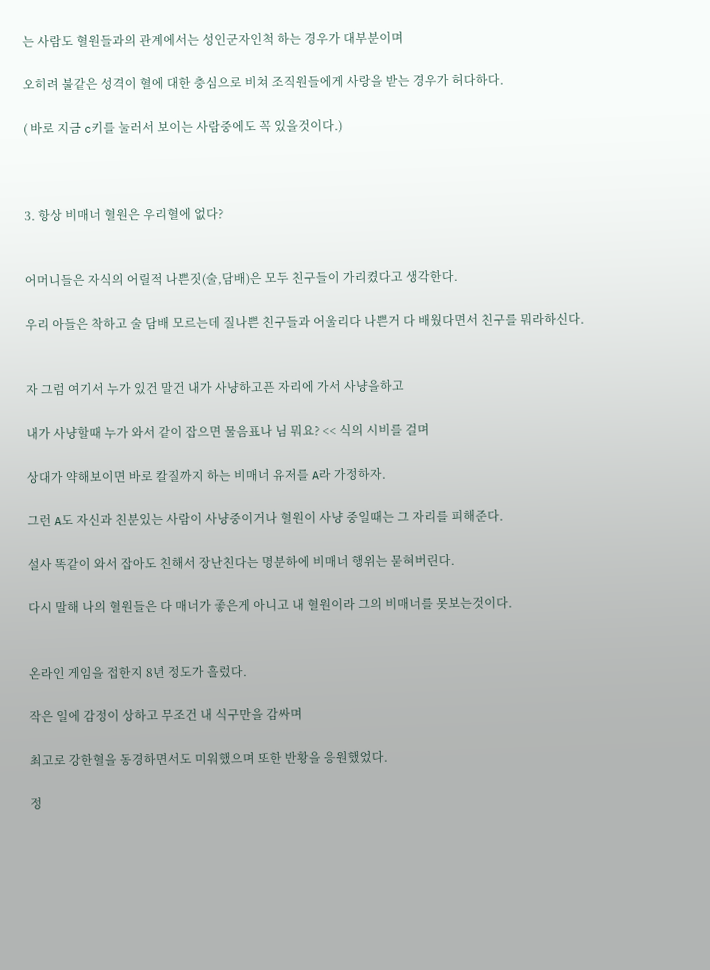는 사람도 혈원들과의 관계에서는 성인군자인척 하는 경우가 대부분이며

오히려 불같은 성격이 혈에 대한 충심으로 비쳐 조직원들에게 사랑을 받는 경우가 허다하다.

( 바로 지금 c키를 눌러서 보이는 사람중에도 꼭 있을것이다.)



3. 항상 비매너 혈원은 우리혈에 없다?


어머니들은 자식의 어릴적 나쁜짓(술,담배)은 모두 친구들이 가리켰다고 생각한다.

우리 아들은 착하고 술 담배 모르는데 질나쁜 친구들과 어울리다 나쁜거 다 배웠다면서 친구를 뭐라하신다.


자 그럼 여기서 누가 있건 말건 내가 사냥하고픈 자리에 가서 사냥을하고

내가 사냥할때 누가 와서 같이 잡으면 물음표나 님 뭐요? << 식의 시비를 걸며

상대가 약해보이면 바로 칼질까지 하는 비매너 유저를 A라 가정하자.

그런 A도 자신과 친분있는 사람이 사냥중이거나 혈원이 사냥 중일때는 그 자리를 피해준다.

설사 똑같이 와서 잡아도 친해서 장난친다는 명분하에 비매너 행위는 묻혀버린다.

다시 말해 나의 혈원들은 다 매너가 좋은게 아니고 내 혈원이라 그의 비매너를 못보는것이다.


온라인 게임을 접한지 8년 정도가 흘렀다.

작은 일에 감정이 상하고 무조건 내 식구만을 감싸며

최고로 강한혈을 동경하면서도 미워했으며 또한 반황을 응원했었다.

정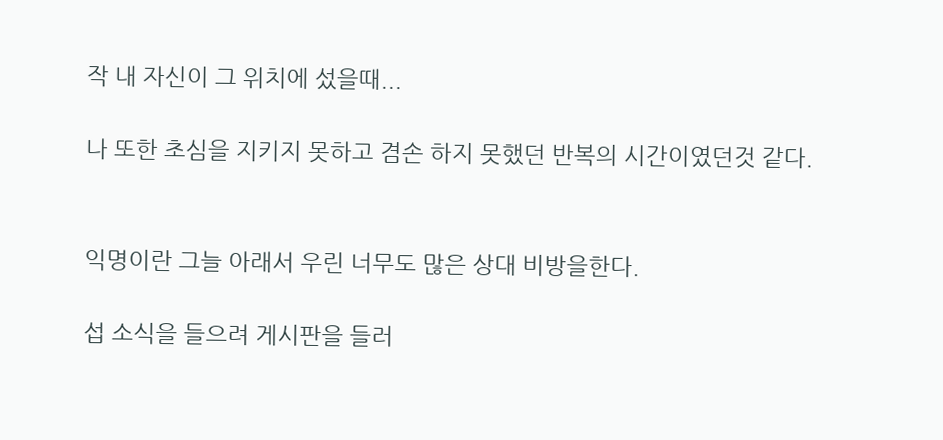작 내 자신이 그 위치에 섰을때...

나 또한 초심을 지키지 못하고 겸손 하지 못했던 반복의 시간이였던것 같다.


익명이란 그늘 아래서 우린 너무도 많은 상대 비방을한다.

섭 소식을 들으려 게시판을 들러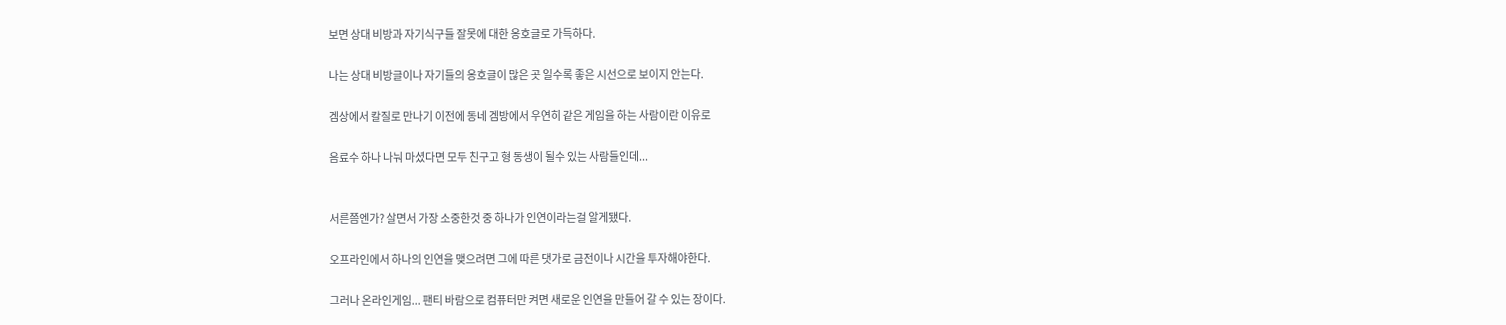보면 상대 비방과 자기식구들 잘못에 대한 옹호글로 가득하다.

나는 상대 비방글이나 자기들의 옹호글이 많은 곳 일수록 좋은 시선으로 보이지 안는다.

겜상에서 칼질로 만나기 이전에 동네 겜방에서 우연히 같은 게임을 하는 사람이란 이유로

음료수 하나 나눠 마셨다면 모두 친구고 형 동생이 될수 있는 사람들인데...


서른쯤엔가? 살면서 가장 소중한것 중 하나가 인연이라는걸 알게됐다.

오프라인에서 하나의 인연을 맺으려면 그에 따른 댓가로 금전이나 시간을 투자해야한다.

그러나 온라인게임... 팬티 바람으로 컴퓨터만 켜면 새로운 인연을 만들어 갈 수 있는 장이다.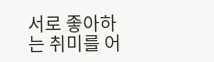서로 좋아하는 취미를 어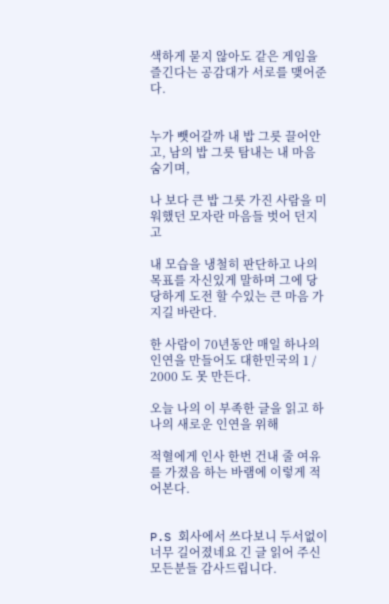색하게 묻지 않아도 같은 게임을 즐긴다는 공감대가 서로를 맺어준다.


누가 뺏어갈까 내 밥 그릇 끌어안고, 남의 밥 그릇 탐내는 내 마음 숨기며,

나 보다 큰 밥 그릇 가진 사람을 미워했던 모자란 마음들 벗어 던지고

내 모습을 냉철히 판단하고 나의 목표를 자신있게 말하며 그에 당당하게 도전 할 수있는 큰 마음 가지길 바란다.

한 사람이 70년동안 매일 하나의 인연을 만들어도 대한민국의 1 / 2000 도 못 만든다.

오늘 나의 이 부족한 글을 읽고 하나의 새로운 인연을 위해

적혈에게 인사 한번 건내 줄 여유를 가졌음 하는 바램에 이렇게 적어본다.


P.S 회사에서 쓰다보니 두서없이 너무 길어졌네요 긴 글 읽어 주신 모든분들 감사드립니다.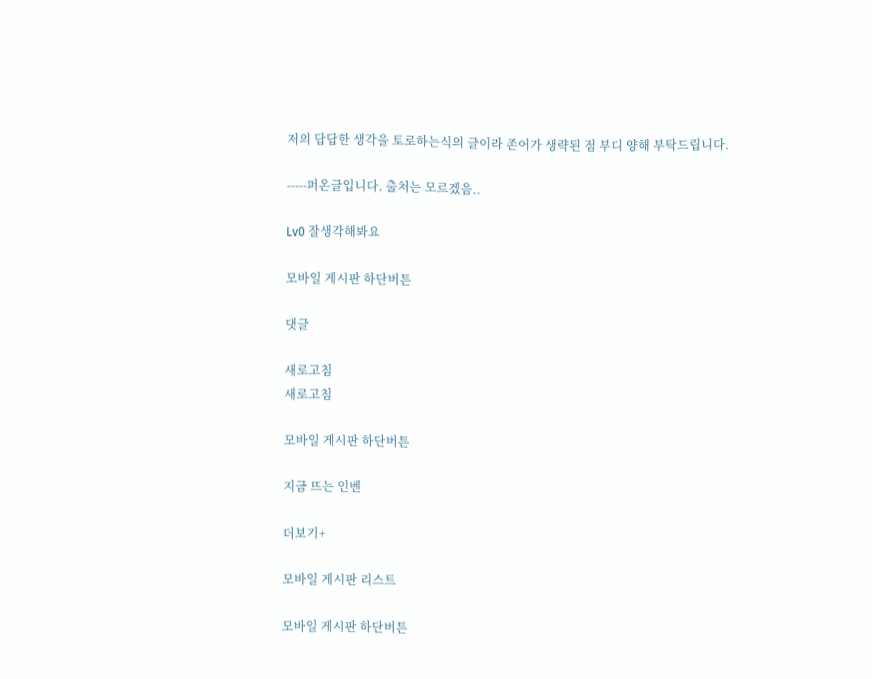저의 답답한 생각을 토로하는식의 글이라 존어가 생략된 점 부디 양해 부탁드립니다.

-----퍼온글입니다. 출처는 모르겠음..

Lv0 잘생각해봐요

모바일 게시판 하단버튼

댓글

새로고침
새로고침

모바일 게시판 하단버튼

지금 뜨는 인벤

더보기+

모바일 게시판 리스트

모바일 게시판 하단버튼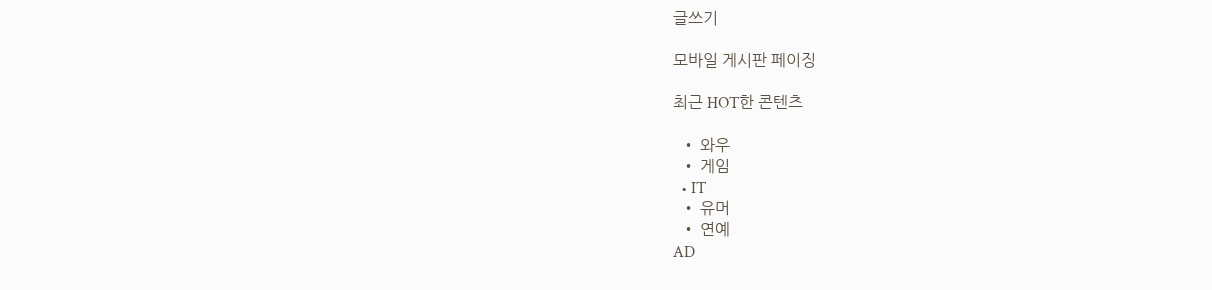글쓰기

모바일 게시판 페이징

최근 HOT한 콘텐츠

  • 와우
  • 게임
  • IT
  • 유머
  • 연예
AD